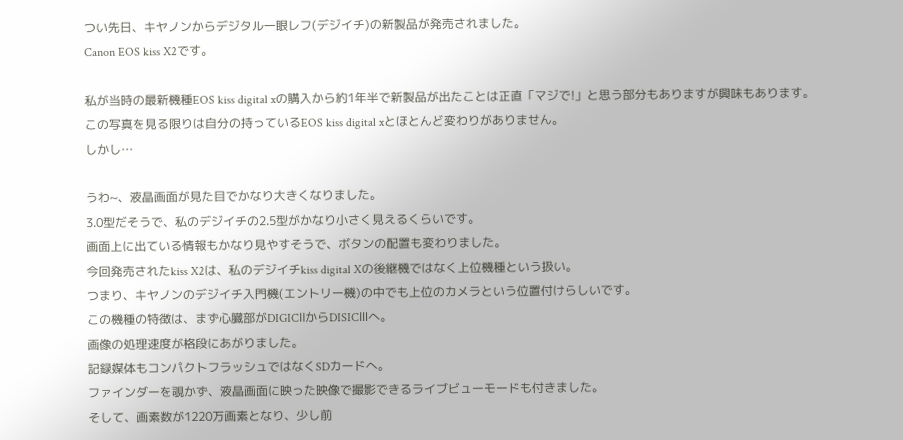つい先日、キヤノンからデジタル一眼レフ(デジイチ)の新製品が発売されました。
Canon EOS kiss X2です。

私が当時の最新機種EOS kiss digital xの購入から約1年半で新製品が出たことは正直「マジで!」と思う部分もありますが興味もあります。
この写真を見る限りは自分の持っているEOS kiss digital xとほとんど変わりがありません。
しかし…

うわ~、液晶画面が見た目でかなり大きくなりました。
3.0型だそうで、私のデジイチの2.5型がかなり小さく見えるくらいです。
画面上に出ている情報もかなり見やすそうで、ボタンの配置も変わりました。
今回発売されたkiss X2は、私のデジイチkiss digital Xの後継機ではなく上位機種という扱い。
つまり、キヤノンのデジイチ入門機(エントリー機)の中でも上位のカメラという位置付けらしいです。
この機種の特徴は、まず心臓部がDIGICⅡからDISICⅢへ。
画像の処理速度が格段にあがりました。
記録媒体もコンパクトフラッシュではなくSDカードへ。
ファインダーを覗かず、液晶画面に映った映像で撮影できるライブビューモードも付きました。
そして、画素数が1220万画素となり、少し前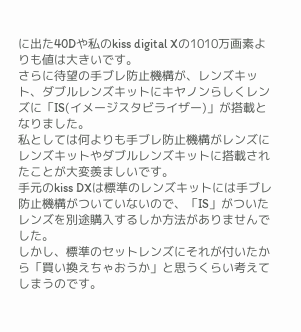に出た40Dや私のkiss digital Xの1010万画素よりも値は大きいです。
さらに待望の手ブレ防止機構が、レンズキット、ダブルレンズキットにキヤノンらしくレンズに「IS(イメージスタビライザー)」が搭載となりました。
私としては何よりも手ブレ防止機構がレンズにレンズキットやダブルレンズキットに搭載されたことが大変羨ましいです。
手元のkiss DXは標準のレンズキットには手ブレ防止機構がついていないので、「IS」がついたレンズを別途購入するしか方法がありませんでした。
しかし、標準のセットレンズにそれが付いたから「買い換えちゃおうか」と思うくらい考えてしまうのです。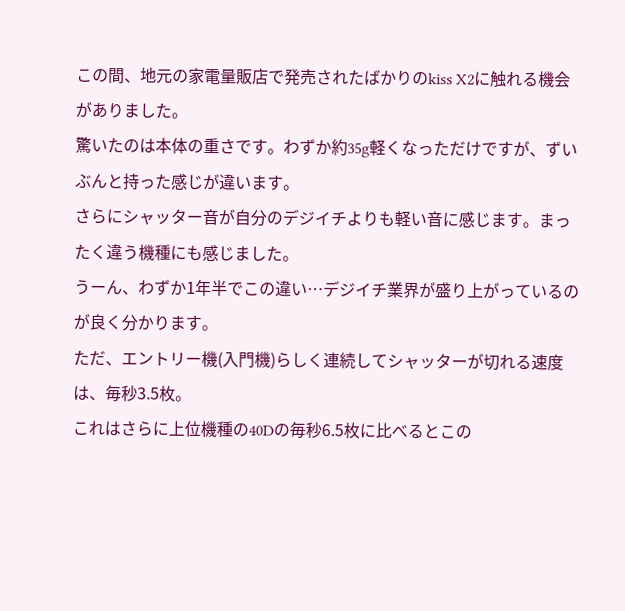この間、地元の家電量販店で発売されたばかりのkiss X2に触れる機会がありました。
驚いたのは本体の重さです。わずか約35g軽くなっただけですが、ずいぶんと持った感じが違います。
さらにシャッター音が自分のデジイチよりも軽い音に感じます。まったく違う機種にも感じました。
うーん、わずか1年半でこの違い…デジイチ業界が盛り上がっているのが良く分かります。
ただ、エントリー機(入門機)らしく連続してシャッターが切れる速度は、毎秒3.5枚。
これはさらに上位機種の40Dの毎秒6.5枚に比べるとこの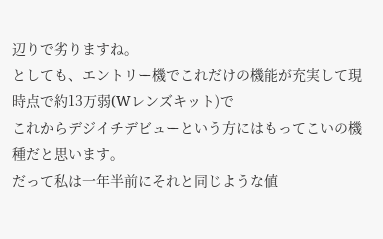辺りで劣りますね。
としても、エントリー機でこれだけの機能が充実して現時点で約13万弱(Wレンズキット)で
これからデジイチデビューという方にはもってこいの機種だと思います。
だって私は一年半前にそれと同じような値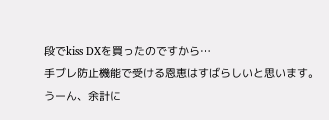段でkiss DXを買ったのですから…
手ブレ防止機能で受ける恩恵はすばらしいと思います。
うーん、余計に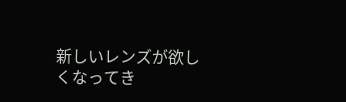新しいレンズが欲しくなってき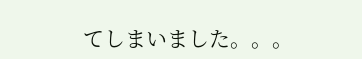てしまいました。。。